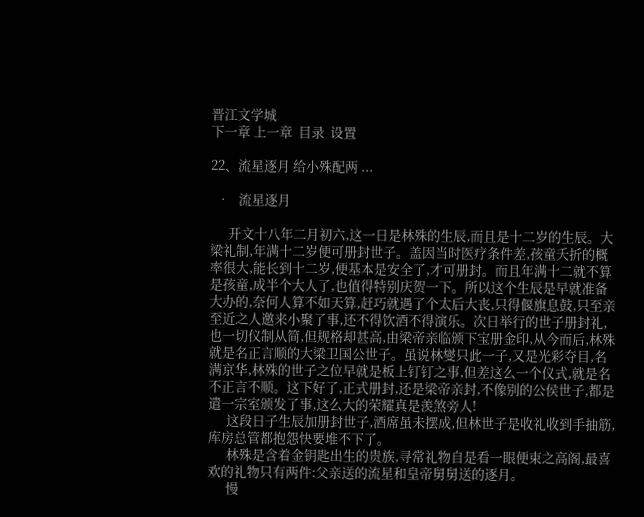晋江文学城
下一章 上一章  目录  设置

22、流星逐月 给小殊配两 ...

  •   流星逐月

      开文十八年二月初六,这一日是林殊的生辰,而且是十二岁的生辰。大梁礼制,年满十二岁便可册封世子。盖因当时医疗条件差,孩童夭折的概率很大,能长到十二岁,便基本是安全了,才可册封。而且年满十二就不算是孩童,成半个大人了,也值得特别庆贺一下。所以这个生辰是早就准备大办的,奈何人算不如天算,赶巧就遇了个太后大丧,只得偃旗息鼓,只至亲至近之人邀来小聚了事,还不得饮酒不得演乐。次日举行的世子册封礼,也一切仪制从简,但规格却甚高,由梁帝亲临颁下宝册金印,从今而后,林殊就是名正言顺的大梁卫国公世子。虽说林燮只此一子,又是光彩夺目,名满京华,林殊的世子之位早就是板上钉钉之事,但差这么一个仪式,就是名不正言不顺。这下好了,正式册封,还是梁帝亲封,不像别的公侯世子,都是遣一宗室颁发了事,这么大的荣耀真是羡煞旁人!
      这段日子生辰加册封世子,酒席虽未摆成,但林世子是收礼收到手抽筋,库房总管都抱怨快要堆不下了。
      林殊是含着金钥匙出生的贵族,寻常礼物自是看一眼便束之高阁,最喜欢的礼物只有两件:父亲送的流星和皇帝舅舅送的逐月。
      慢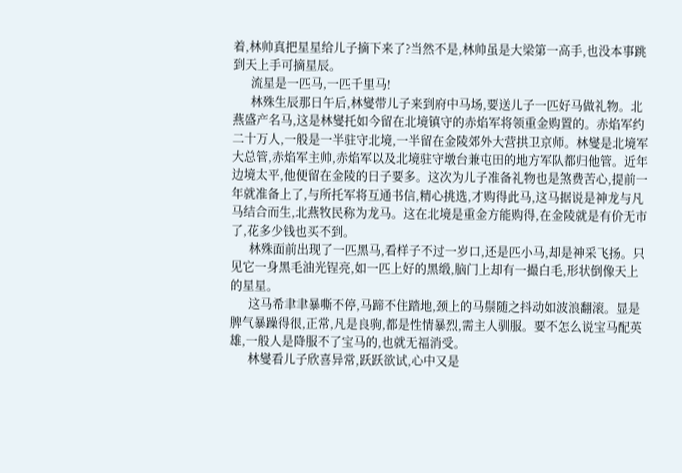着,林帅真把星星给儿子摘下来了?当然不是,林帅虽是大梁第一高手,也没本事跳到天上手可摘星辰。
      流星是一匹马,一匹千里马!
      林殊生辰那日午后,林燮带儿子来到府中马场,要送儿子一匹好马做礼物。北燕盛产名马,这是林燮托如今留在北境镇守的赤焰军将领重金购置的。赤焰军约二十万人,一般是一半驻守北境,一半留在金陵郊外大营拱卫京师。林燮是北境军大总管,赤焰军主帅,赤焰军以及北境驻守墩台兼屯田的地方军队都归他管。近年边境太平,他便留在金陵的日子要多。这次为儿子准备礼物也是煞费苦心,提前一年就准备上了,与所托军将互通书信,精心挑选,才购得此马,这马据说是神龙与凡马结合而生,北燕牧民称为龙马。这在北境是重金方能购得,在金陵就是有价无市了,花多少钱也买不到。
      林殊面前出现了一匹黑马,看样子不过一岁口,还是匹小马,却是神采飞扬。只见它一身黑毛油光锃亮,如一匹上好的黑缎,脑门上却有一撮白毛,形状倒像天上的星星。
      这马希聿聿暴嘶不停,马蹄不住踏地,颈上的马鬃随之抖动如波浪翻滚。显是脾气暴躁得很,正常,凡是良驹,都是性情暴烈,需主人驯服。要不怎么说宝马配英雄,一般人是降服不了宝马的,也就无福消受。
      林燮看儿子欣喜异常,跃跃欲试,心中又是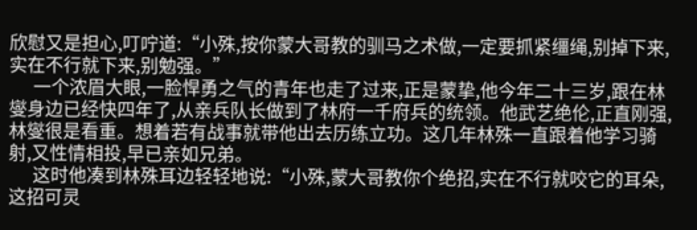欣慰又是担心,叮咛道:“小殊,按你蒙大哥教的驯马之术做,一定要抓紧缰绳,别掉下来,实在不行就下来,别勉强。”
      一个浓眉大眼,一脸悍勇之气的青年也走了过来,正是蒙挚,他今年二十三岁,跟在林燮身边已经快四年了,从亲兵队长做到了林府一千府兵的统领。他武艺绝伦,正直刚强,林燮很是看重。想着若有战事就带他出去历练立功。这几年林殊一直跟着他学习骑射,又性情相投,早已亲如兄弟。
      这时他凑到林殊耳边轻轻地说:“小殊,蒙大哥教你个绝招,实在不行就咬它的耳朵,这招可灵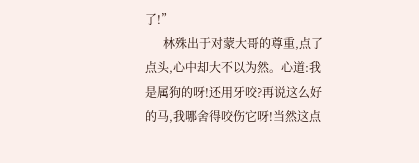了!”
      林殊出于对蒙大哥的尊重,点了点头,心中却大不以为然。心道:我是属狗的呀!还用牙咬?再说这么好的马,我哪舍得咬伤它呀!当然这点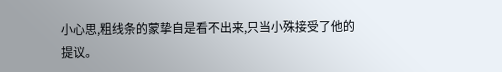小心思,粗线条的蒙挚自是看不出来,只当小殊接受了他的提议。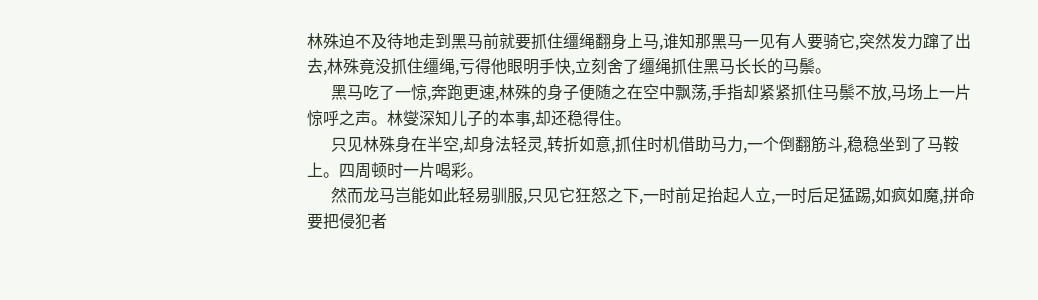林殊迫不及待地走到黑马前就要抓住缰绳翻身上马,谁知那黑马一见有人要骑它,突然发力蹿了出去,林殊竟没抓住缰绳,亏得他眼明手快,立刻舍了缰绳抓住黑马长长的马鬃。
      黑马吃了一惊,奔跑更速,林殊的身子便随之在空中飘荡,手指却紧紧抓住马鬃不放,马场上一片惊呼之声。林燮深知儿子的本事,却还稳得住。
      只见林殊身在半空,却身法轻灵,转折如意,抓住时机借助马力,一个倒翻筋斗,稳稳坐到了马鞍上。四周顿时一片喝彩。
      然而龙马岂能如此轻易驯服,只见它狂怒之下,一时前足抬起人立,一时后足猛踢,如疯如魔,拼命要把侵犯者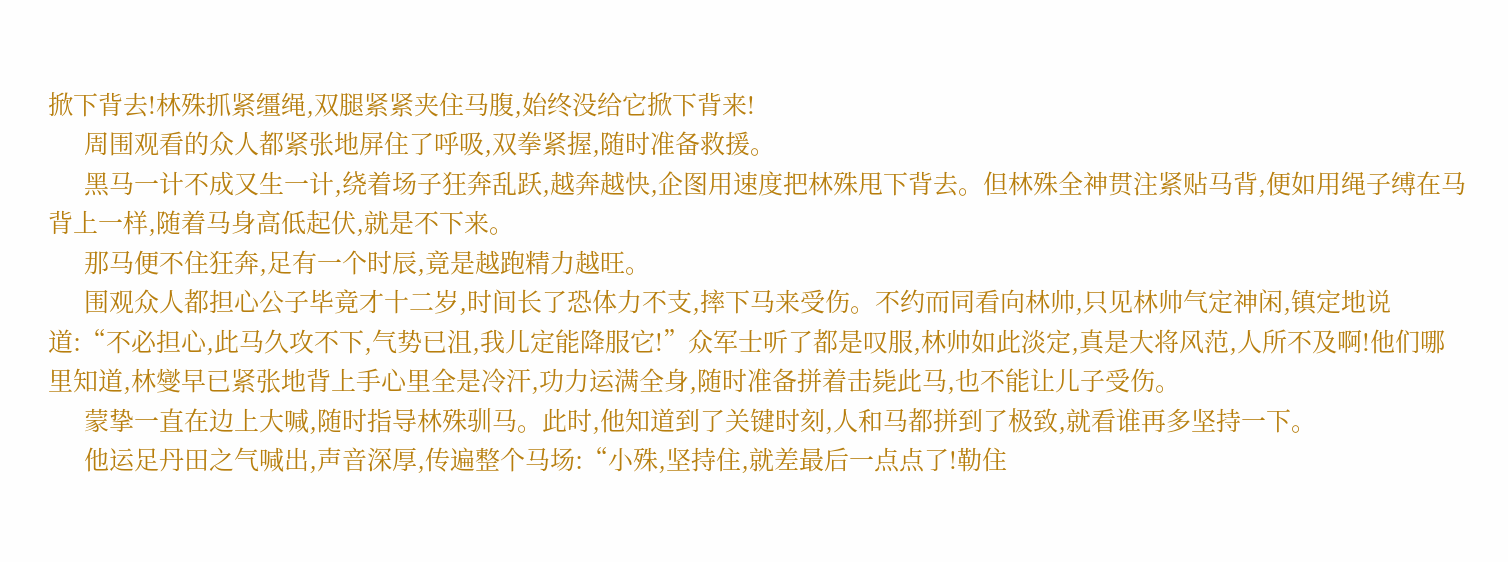掀下背去!林殊抓紧缰绳,双腿紧紧夹住马腹,始终没给它掀下背来!
      周围观看的众人都紧张地屏住了呼吸,双拳紧握,随时准备救援。
      黑马一计不成又生一计,绕着场子狂奔乱跃,越奔越快,企图用速度把林殊甩下背去。但林殊全神贯注紧贴马背,便如用绳子缚在马背上一样,随着马身高低起伏,就是不下来。
      那马便不住狂奔,足有一个时辰,竟是越跑精力越旺。
      围观众人都担心公子毕竟才十二岁,时间长了恐体力不支,摔下马来受伤。不约而同看向林帅,只见林帅气定神闲,镇定地说道:“不必担心,此马久攻不下,气势已沮,我儿定能降服它!”众军士听了都是叹服,林帅如此淡定,真是大将风范,人所不及啊!他们哪里知道,林燮早已紧张地背上手心里全是冷汗,功力运满全身,随时准备拼着击毙此马,也不能让儿子受伤。
      蒙挚一直在边上大喊,随时指导林殊驯马。此时,他知道到了关键时刻,人和马都拼到了极致,就看谁再多坚持一下。
      他运足丹田之气喊出,声音深厚,传遍整个马场:“小殊,坚持住,就差最后一点点了!勒住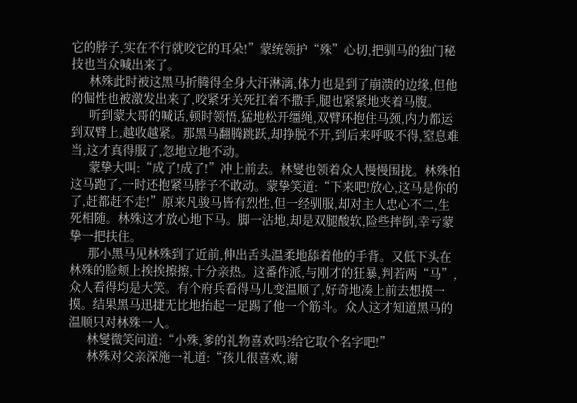它的脖子,实在不行就咬它的耳朵!”蒙统领护“殊”心切,把驯马的独门秘技也当众喊出来了。
      林殊此时被这黑马折腾得全身大汗淋漓,体力也是到了崩溃的边缘,但他的倔性也被激发出来了,咬紧牙关死扛着不撒手,腿也紧紧地夹着马腹。
      听到蒙大哥的喊话,顿时领悟,猛地松开缰绳,双臂环抱住马颈,内力都运到双臂上,越收越紧。那黑马翻腾跳跃,却挣脱不开,到后来呼吸不得,窒息难当,这才真得服了,忽地立地不动。
      蒙挚大叫:“成了!成了!”冲上前去。林燮也领着众人慢慢围拢。林殊怕这马跑了,一时还抱紧马脖子不敢动。蒙挚笑道:“下来吧!放心,这马是你的了,赶都赶不走!”原来凡骏马皆有烈性,但一经驯服,却对主人忠心不二,生死相随。林殊这才放心地下马。脚一沾地,却是双腿酸软,险些摔倒,幸亏蒙挚一把扶住。
      那小黑马见林殊到了近前,伸出舌头温柔地舔着他的手背。又低下头在林殊的脸颊上挨挨擦擦,十分亲热。这番作派,与刚才的狂暴,判若两“马”,众人看得均是大笑。有个府兵看得马儿变温顺了,好奇地凑上前去想摸一摸。结果黑马迅捷无比地抬起一足踢了他一个筋斗。众人这才知道黑马的温顺只对林殊一人。
      林燮微笑问道:“小殊,爹的礼物喜欢吗?给它取个名字吧!”
      林殊对父亲深施一礼道:“孩儿很喜欢,谢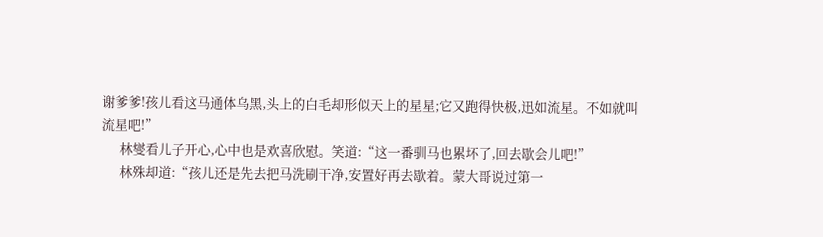谢爹爹!孩儿看这马通体乌黑,头上的白毛却形似天上的星星;它又跑得快极,迅如流星。不如就叫流星吧!”
      林燮看儿子开心,心中也是欢喜欣慰。笑道:“这一番驯马也累坏了,回去歇会儿吧!”
      林殊却道:“孩儿还是先去把马洗刷干净,安置好再去歇着。蒙大哥说过第一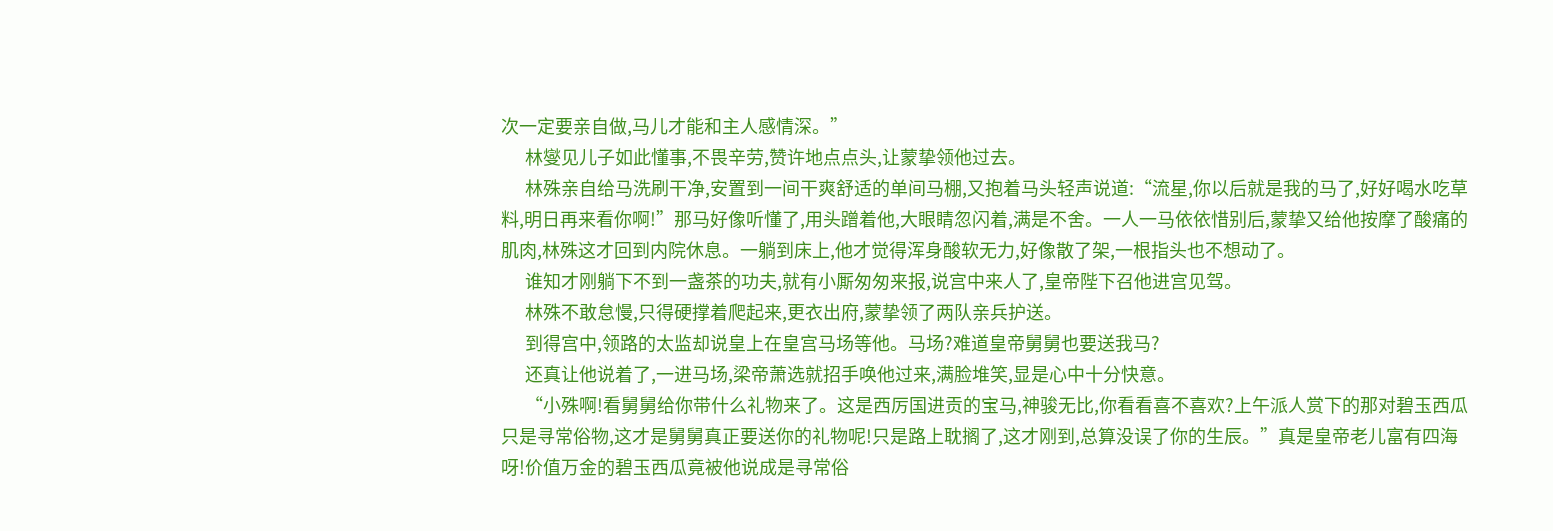次一定要亲自做,马儿才能和主人感情深。”
      林燮见儿子如此懂事,不畏辛劳,赞许地点点头,让蒙挚领他过去。
      林殊亲自给马洗刷干净,安置到一间干爽舒适的单间马棚,又抱着马头轻声说道:“流星,你以后就是我的马了,好好喝水吃草料,明日再来看你啊!”那马好像听懂了,用头蹭着他,大眼睛忽闪着,满是不舍。一人一马依依惜别后,蒙挚又给他按摩了酸痛的肌肉,林殊这才回到内院休息。一躺到床上,他才觉得浑身酸软无力,好像散了架,一根指头也不想动了。
      谁知才刚躺下不到一盏茶的功夫,就有小厮匆匆来报,说宫中来人了,皇帝陛下召他进宫见驾。
      林殊不敢怠慢,只得硬撑着爬起来,更衣出府,蒙挚领了两队亲兵护送。
      到得宫中,领路的太监却说皇上在皇宫马场等他。马场?难道皇帝舅舅也要送我马?
      还真让他说着了,一进马场,梁帝萧选就招手唤他过来,满脸堆笑,显是心中十分快意。
      “小殊啊!看舅舅给你带什么礼物来了。这是西厉国进贡的宝马,神骏无比,你看看喜不喜欢?上午派人赏下的那对碧玉西瓜只是寻常俗物,这才是舅舅真正要送你的礼物呢!只是路上耽搁了,这才刚到,总算没误了你的生辰。”真是皇帝老儿富有四海呀!价值万金的碧玉西瓜竟被他说成是寻常俗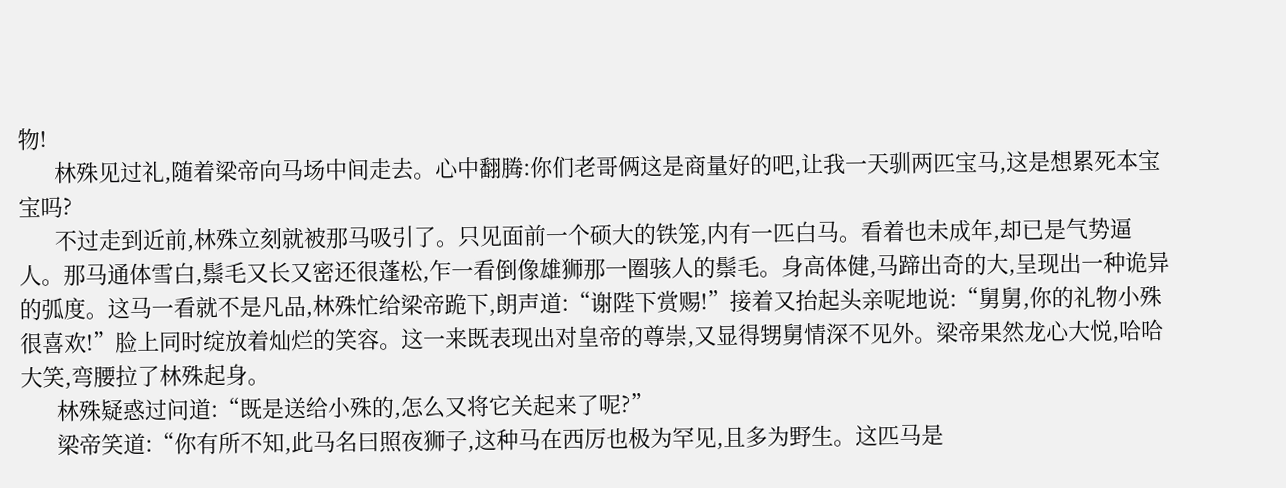物!
      林殊见过礼,随着梁帝向马场中间走去。心中翻腾:你们老哥俩这是商量好的吧,让我一天驯两匹宝马,这是想累死本宝宝吗?
      不过走到近前,林殊立刻就被那马吸引了。只见面前一个硕大的铁笼,内有一匹白马。看着也未成年,却已是气势逼人。那马通体雪白,鬃毛又长又密还很蓬松,乍一看倒像雄狮那一圈骇人的鬃毛。身高体健,马蹄出奇的大,呈现出一种诡异的弧度。这马一看就不是凡品,林殊忙给梁帝跪下,朗声道:“谢陛下赏赐!”接着又抬起头亲呢地说:“舅舅,你的礼物小殊很喜欢!”脸上同时绽放着灿烂的笑容。这一来既表现出对皇帝的尊崇,又显得甥舅情深不见外。梁帝果然龙心大悦,哈哈大笑,弯腰拉了林殊起身。
      林殊疑惑过问道:“既是送给小殊的,怎么又将它关起来了呢?”
      梁帝笑道:“你有所不知,此马名曰照夜狮子,这种马在西厉也极为罕见,且多为野生。这匹马是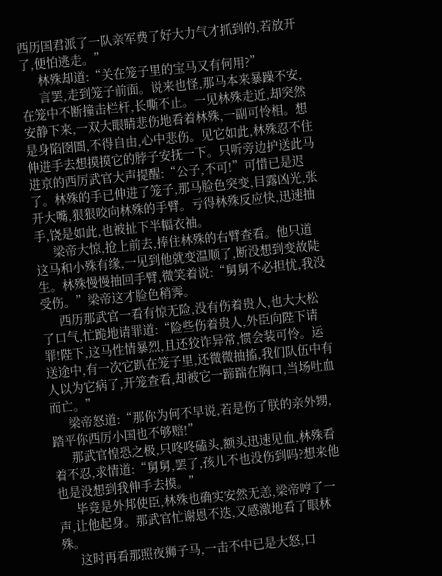西历国君派了一队亲军费了好大力气才抓到的,若放开了,便怕逃走。”
      林殊却道:“关在笼子里的宝马又有何用?”
      言罢,走到笼子前面。说来也怪,那马本来暴躁不安,在笼中不断撞击栏杆,长嘶不止。一见林殊走近,却突然安静下来,一双大眼睛悲伤地看着林殊,一副可怜相。想是身陷囹圄,不得自由,心中悲伤。见它如此,林殊忍不住伸进手去想摸摸它的脖子安抚一下。只听旁边护送此马进京的西厉武官大声提醒:“公子,不可!”可惜已是迟了。林殊的手已伸进了笼子,那马脸色突变,目露凶光,张开大嘴,狠狠咬向林殊的手臂。亏得林殊反应快,迅速抽手,饶是如此,也被扯下半幅衣袖。
      梁帝大惊,抢上前去,捧住林殊的右臂查看。他只道这马和小殊有缘,一见到他就变温顺了,断没想到变故陡生。林殊慢慢抽回手臂,微笑着说:“舅舅不必担忧,我没受伤。”梁帝这才脸色稍霁。
      西历那武官一看有惊无险,没有伤着贵人,也大大松了口气,忙跪地请罪道:“险些伤着贵人,外臣向陛下请罪!陛下,这马性情暴烈,且还狡诈异常,惯会装可怜。运送途中,有一次它趴在笼子里,还微微抽搐,我们队伍中有人以为它病了,开笼查看,却被它一蹄踹在胸口,当场吐血而亡。”
      梁帝怒道:“那你为何不早说,若是伤了朕的亲外甥,踏平你西厉小国也不够赔!”
      那武官惶恐之极,只咚咚磕头,额头迅速见血,林殊看着不忍,求情道:“舅舅,罢了,孩儿不也没伤到吗?想来他也是没想到我伸手去摸。”
      毕竟是外邦使臣,林殊也确实安然无恙,梁帝哼了一声,让他起身。那武官忙谢恩不迭,又感激地看了眼林殊。
      这时再看那照夜狮子马,一击不中已是大怒,口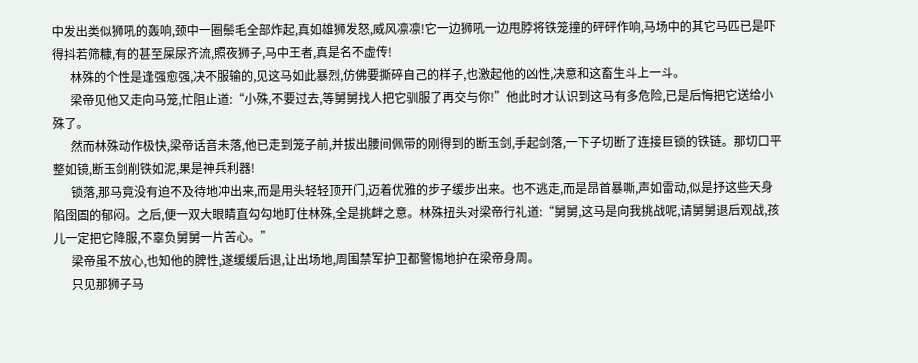中发出类似狮吼的轰响,颈中一圈鬃毛全部炸起,真如雄狮发怒,威风凛凛!它一边狮吼一边甩脖将铁笼撞的砰砰作响,马场中的其它马匹已是吓得抖若筛糠,有的甚至屎尿齐流,照夜狮子,马中王者,真是名不虚传!
      林殊的个性是逢强愈强,决不服输的,见这马如此暴烈,仿佛要撕碎自己的样子,也激起他的凶性,决意和这畜生斗上一斗。
      梁帝见他又走向马笼,忙阻止道:“小殊,不要过去,等舅舅找人把它驯服了再交与你!”他此时才认识到这马有多危险,已是后悔把它送给小殊了。
      然而林殊动作极快,梁帝话音未落,他已走到笼子前,并拔出腰间佩带的刚得到的断玉剑,手起剑落,一下子切断了连接巨锁的铁链。那切口平整如镜,断玉剑削铁如泥,果是神兵利器!
      锁落,那马竟没有迫不及待地冲出来,而是用头轻轻顶开门,迈着优雅的步子缓步出来。也不逃走,而是昂首暴嘶,声如雷动,似是抒这些天身陷囹圄的郁闷。之后,便一双大眼睛直勾勾地盯住林殊,全是挑衅之意。林殊扭头对梁帝行礼道:“舅舅,这马是向我挑战呢,请舅舅退后观战,孩儿一定把它降服,不辜负舅舅一片苦心。”
      梁帝虽不放心,也知他的脾性,遂缓缓后退,让出场地,周围禁军护卫都警惕地护在梁帝身周。
      只见那狮子马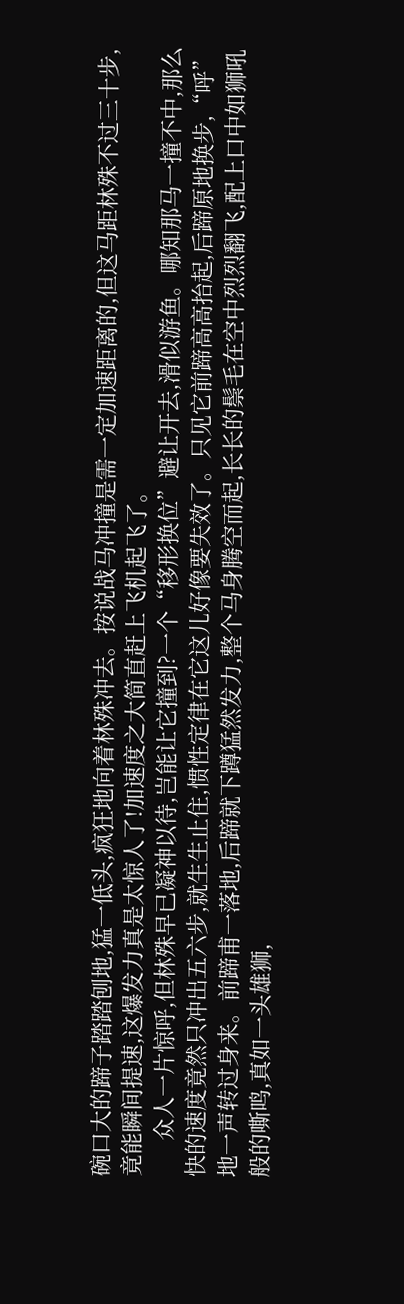碗口大的蹄子踏踏刨地,猛一低头,疯狂地向着林殊冲去。按说战马冲撞是需一定加速距离的,但这马距林殊不过三十步,竟能瞬间提速,这爆发力真是太惊人了!加速度之大简直赶上飞机起飞了。
      众人一片惊呼,但林殊早已凝神以待,岂能让它撞到?一个“移形换位”避让开去,滑似游鱼。哪知那马一撞不中,那么快的速度竟然只冲出五六步,就生生止住,惯性定律在它这儿好像要失效了。只见它前蹄高高抬起,后蹄原地换步,“呼”地一声转过身来。前蹄甫一落地,后蹄就下蹲猛然发力,整个马身腾空而起,长长的鬃毛在空中烈烈翻飞,配上口中如狮吼般的嘶鸣,真如一头雄狮,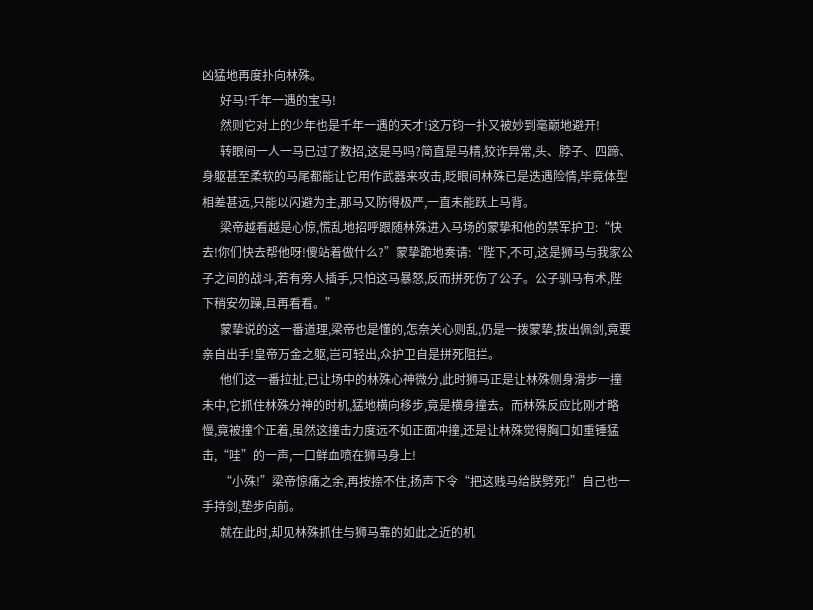凶猛地再度扑向林殊。
      好马!千年一遇的宝马!
      然则它对上的少年也是千年一遇的天才!这万钧一扑又被妙到毫巅地避开!
      转眼间一人一马已过了数招,这是马吗?简直是马精,狡诈异常,头、脖子、四蹄、身躯甚至柔软的马尾都能让它用作武器来攻击,眨眼间林殊已是迭遇险情,毕竟体型相差甚远,只能以闪避为主,那马又防得极严,一直未能跃上马背。
      梁帝越看越是心惊,慌乱地招呼跟随林殊进入马场的蒙挚和他的禁军护卫:“快去!你们快去帮他呀!傻站着做什么?”蒙挚跪地奏请:“陛下,不可,这是狮马与我家公子之间的战斗,若有旁人插手,只怕这马暴怒,反而拼死伤了公子。公子驯马有术,陛下稍安勿躁,且再看看。”
      蒙挚说的这一番道理,梁帝也是懂的,怎奈关心则乱,仍是一拨蒙挚,拔出佩剑,竟要亲自出手!皇帝万金之躯,岂可轻出,众护卫自是拼死阻拦。
      他们这一番拉扯,已让场中的林殊心神微分,此时狮马正是让林殊侧身滑步一撞未中,它抓住林殊分神的时机,猛地横向移步,竟是横身撞去。而林殊反应比刚才略慢,竟被撞个正着,虽然这撞击力度远不如正面冲撞,还是让林殊觉得胸口如重锤猛击,“哇”的一声,一口鲜血喷在狮马身上!
      “小殊!”梁帝惊痛之余,再按捺不住,扬声下令“把这贱马给朕劈死!”自己也一手持剑,垫步向前。
      就在此时,却见林殊抓住与狮马靠的如此之近的机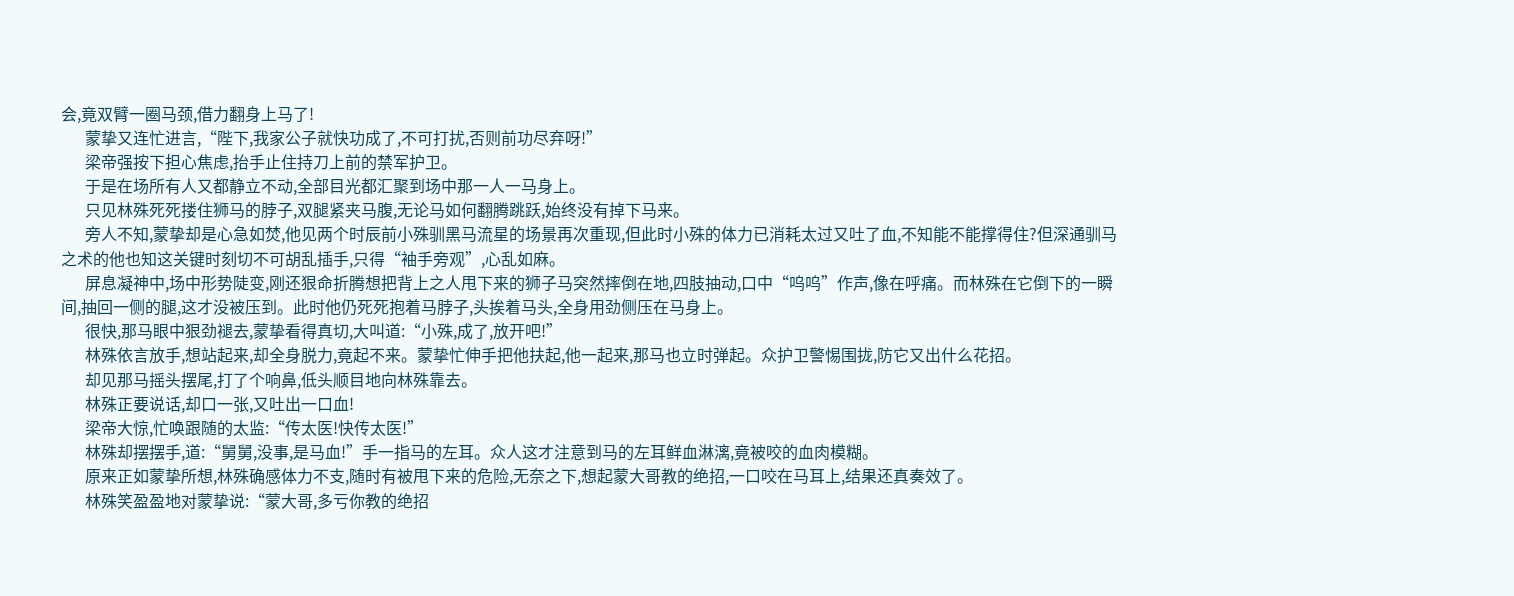会,竟双臂一圈马颈,借力翻身上马了!
      蒙挚又连忙进言,“陛下,我家公子就快功成了,不可打扰,否则前功尽弃呀!”
      梁帝强按下担心焦虑,抬手止住持刀上前的禁军护卫。
      于是在场所有人又都静立不动,全部目光都汇聚到场中那一人一马身上。
      只见林殊死死搂住狮马的脖子,双腿紧夹马腹,无论马如何翻腾跳跃,始终没有掉下马来。
      旁人不知,蒙挚却是心急如焚,他见两个时辰前小殊驯黑马流星的场景再次重现,但此时小殊的体力已消耗太过又吐了血,不知能不能撑得住?但深通驯马之术的他也知这关键时刻切不可胡乱插手,只得“袖手旁观”,心乱如麻。
      屏息凝神中,场中形势陡变,刚还狠命折腾想把背上之人甩下来的狮子马突然摔倒在地,四肢抽动,口中“呜呜”作声,像在呼痛。而林殊在它倒下的一瞬间,抽回一侧的腿,这才没被压到。此时他仍死死抱着马脖子,头挨着马头,全身用劲侧压在马身上。
      很快,那马眼中狠劲褪去,蒙挚看得真切,大叫道:“小殊,成了,放开吧!”
      林殊依言放手,想站起来,却全身脱力,竟起不来。蒙挚忙伸手把他扶起,他一起来,那马也立时弹起。众护卫警惕围拢,防它又出什么花招。
      却见那马摇头摆尾,打了个响鼻,低头顺目地向林殊靠去。
      林殊正要说话,却口一张,又吐出一口血!
      梁帝大惊,忙唤跟随的太监:“传太医!快传太医!”
      林殊却摆摆手,道:“舅舅,没事,是马血!”手一指马的左耳。众人这才注意到马的左耳鲜血淋漓,竟被咬的血肉模糊。
      原来正如蒙挚所想,林殊确感体力不支,随时有被甩下来的危险,无奈之下,想起蒙大哥教的绝招,一口咬在马耳上,结果还真奏效了。
      林殊笑盈盈地对蒙挚说:“蒙大哥,多亏你教的绝招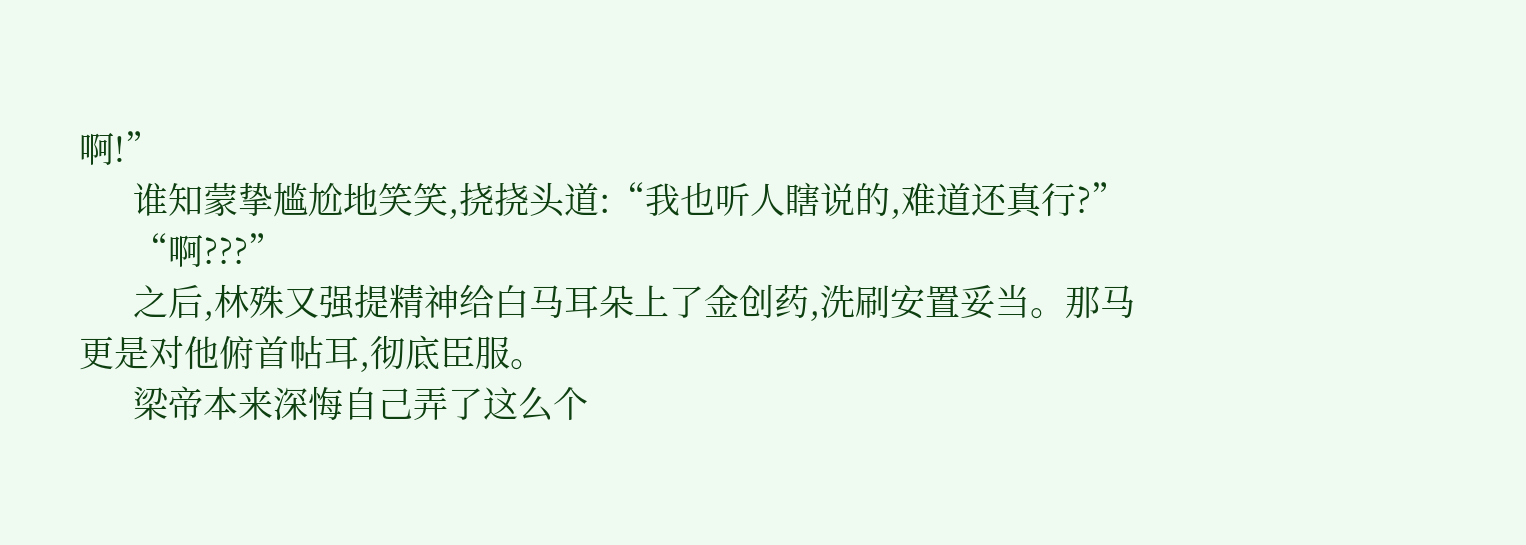啊!”
      谁知蒙挚尴尬地笑笑,挠挠头道:“我也听人瞎说的,难道还真行?”
      “啊???”
      之后,林殊又强提精神给白马耳朵上了金创药,洗刷安置妥当。那马更是对他俯首帖耳,彻底臣服。
      梁帝本来深悔自己弄了这么个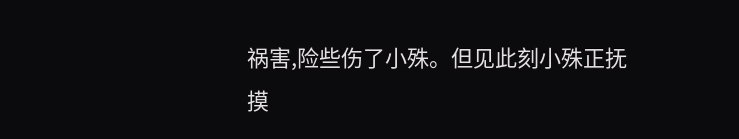祸害,险些伤了小殊。但见此刻小殊正抚摸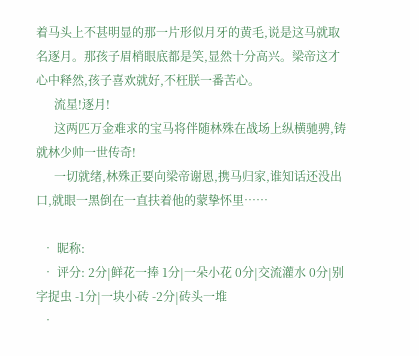着马头上不甚明显的那一片形似月牙的黄毛,说是这马就取名逐月。那孩子眉梢眼底都是笑,显然十分高兴。梁帝这才心中释然,孩子喜欢就好,不枉朕一番苦心。
      流星!逐月!
      这两匹万金难求的宝马将伴随林殊在战场上纵横驰骋,铸就林少帅一世传奇!
      一切就绪,林殊正要向梁帝谢恩,携马归家,谁知话还没出口,就眼一黑倒在一直扶着他的蒙挚怀里……

  • 昵称:
  • 评分: 2分|鲜花一捧 1分|一朵小花 0分|交流灌水 0分|别字捉虫 -1分|一块小砖 -2分|砖头一堆
  •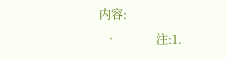内容:
  •             注:1.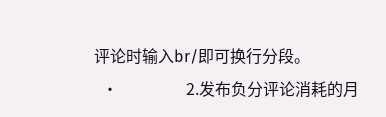评论时输入br/即可换行分段。
  •                 2.发布负分评论消耗的月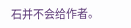石并不会给作者。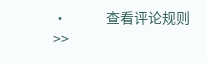•             查看评论规则>>